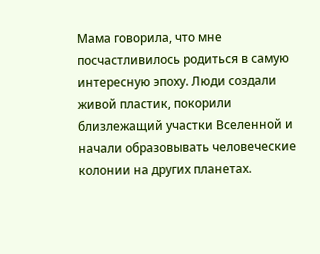Мама говорила, что мне посчастливилось родиться в самую интересную эпоху. Люди создали живой пластик, покорили близлежащий участки Вселенной и начали образовывать человеческие колонии на других планетах.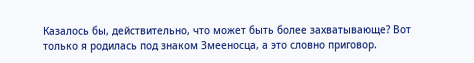Казалось бы, действительно, что может быть более захватывающе? Вот только я родилась под знаком Змееносца, а это словно приговор.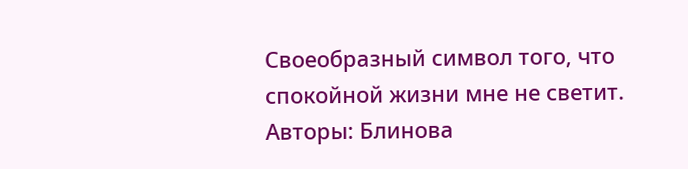Своеобразный символ того, что спокойной жизни мне не светит.
Авторы: Блинова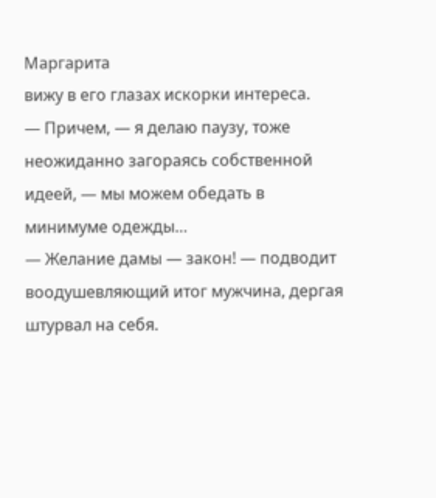Маргарита
вижу в его глазах искорки интереса.
— Причем, — я делаю паузу, тоже неожиданно загораясь собственной идеей, — мы можем обедать в минимуме одежды…
— Желание дамы — закон! — подводит воодушевляющий итог мужчина, дергая штурвал на себя.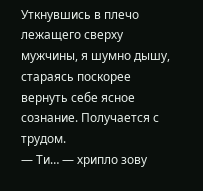Уткнувшись в плечо лежащего сверху мужчины, я шумно дышу, стараясь поскорее вернуть себе ясное сознание. Получается с трудом.
— Ти… — хрипло зову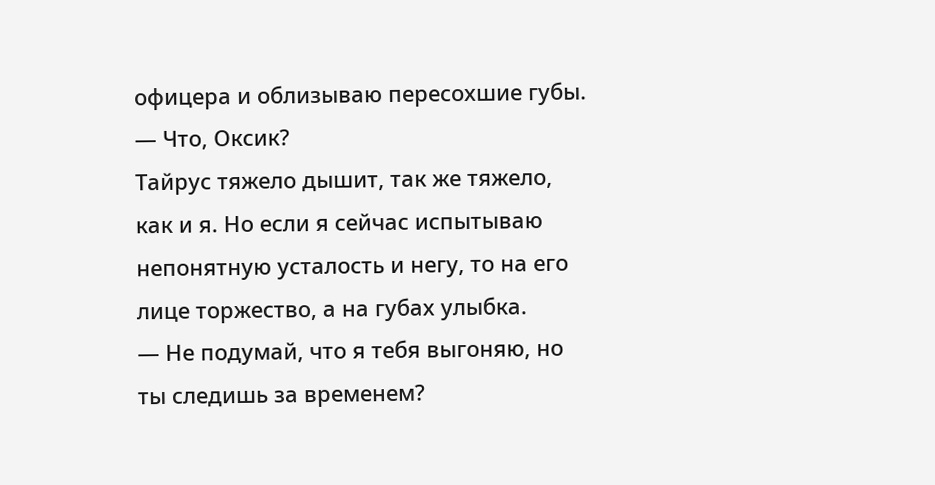офицера и облизываю пересохшие губы.
— Что, Оксик?
Тайрус тяжело дышит, так же тяжело, как и я. Но если я сейчас испытываю непонятную усталость и негу, то на его лице торжество, а на губах улыбка.
— Не подумай, что я тебя выгоняю, но ты следишь за временем?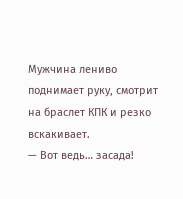Мужчина лениво поднимает руку, смотрит на браслет КПК и резко вскакивает.
— Вот ведь… засада!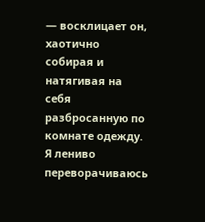— восклицает он, хаотично собирая и натягивая на себя разбросанную по комнате одежду.
Я лениво переворачиваюсь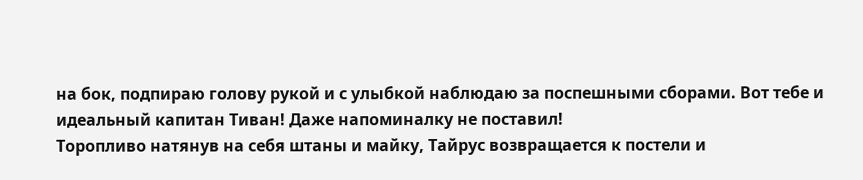на бок, подпираю голову рукой и с улыбкой наблюдаю за поспешными сборами. Вот тебе и идеальный капитан Тиван! Даже напоминалку не поставил!
Торопливо натянув на себя штаны и майку, Тайрус возвращается к постели и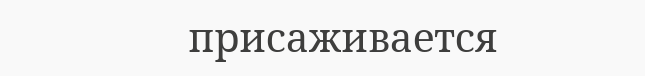присаживается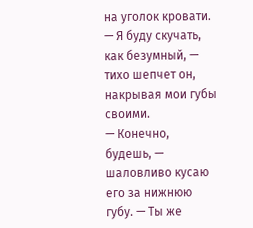на уголок кровати.
— Я буду скучать, как безумный, — тихо шепчет он, накрывая мои губы своими.
— Конечно, будешь, — шаловливо кусаю его за нижнюю губу. — Ты же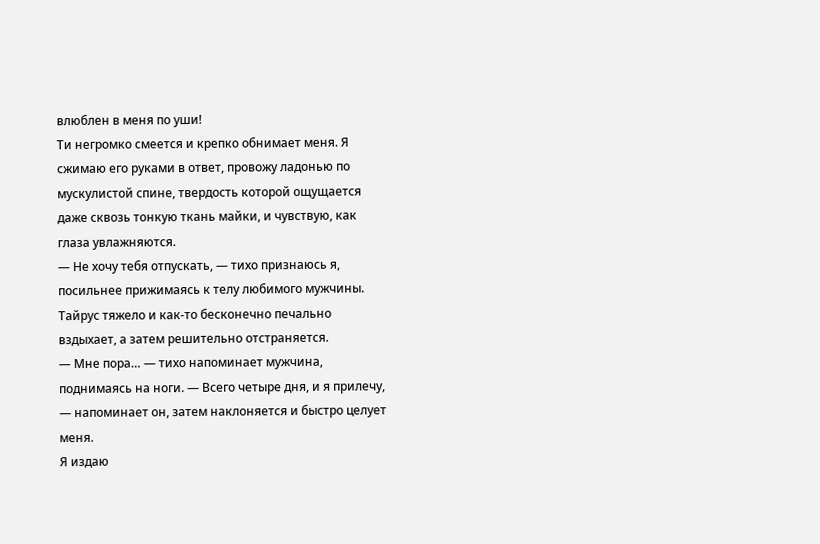влюблен в меня по уши!
Ти негромко смеется и крепко обнимает меня. Я сжимаю его руками в ответ, провожу ладонью по мускулистой спине, твердость которой ощущается даже сквозь тонкую ткань майки, и чувствую, как глаза увлажняются.
— Не хочу тебя отпускать, — тихо признаюсь я, посильнее прижимаясь к телу любимого мужчины.
Тайрус тяжело и как-то бесконечно печально вздыхает, а затем решительно отстраняется.
— Мне пора… — тихо напоминает мужчина, поднимаясь на ноги. — Всего четыре дня, и я прилечу, — напоминает он, затем наклоняется и быстро целует меня.
Я издаю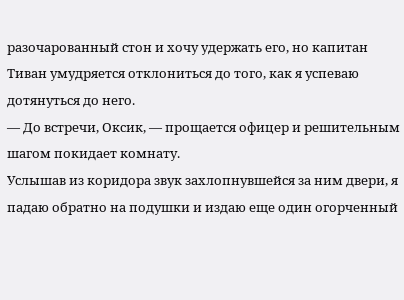разочарованный стон и хочу удержать его, но капитан Тиван умудряется отклониться до того, как я успеваю дотянуться до него.
— До встречи, Оксик, — прощается офицер и решительным шагом покидает комнату.
Услышав из коридора звук захлопнувшейся за ним двери, я падаю обратно на подушки и издаю еще один огорченный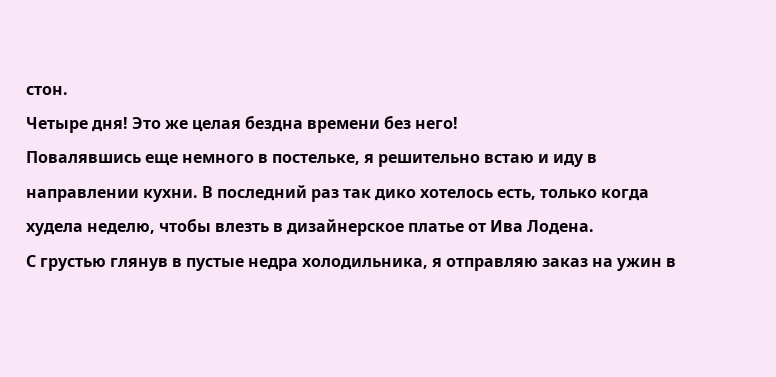стон.
Четыре дня! Это же целая бездна времени без него!
Повалявшись еще немного в постельке, я решительно встаю и иду в направлении кухни. В последний раз так дико хотелось есть, только когда худела неделю, чтобы влезть в дизайнерское платье от Ива Лодена.
С грустью глянув в пустые недра холодильника, я отправляю заказ на ужин в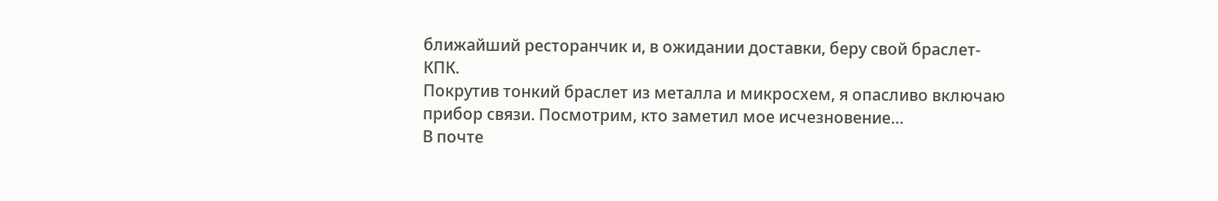ближайший ресторанчик и, в ожидании доставки, беру свой браслет-КПК.
Покрутив тонкий браслет из металла и микросхем, я опасливо включаю прибор связи. Посмотрим, кто заметил мое исчезновение…
В почте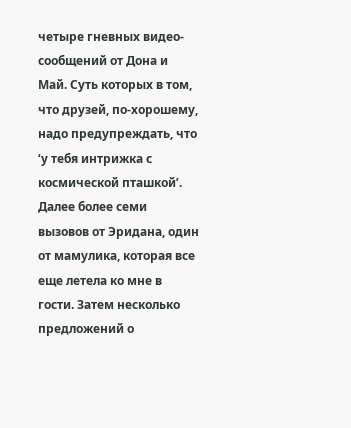четыре гневных видео-сообщений от Дона и Май. Суть которых в том, что друзей, по-хорошему, надо предупреждать, что ‘у тебя интрижка с космической пташкой’.
Далее более семи вызовов от Эридана, один от мамулика, которая все еще летела ко мне в гости. Затем несколько предложений о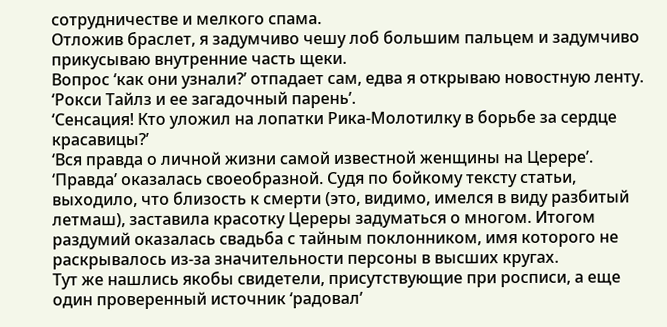сотрудничестве и мелкого спама.
Отложив браслет, я задумчиво чешу лоб большим пальцем и задумчиво прикусываю внутренние часть щеки.
Вопрос ‘как они узнали?’ отпадает сам, едва я открываю новостную ленту.
‘Рокси Тайлз и ее загадочный парень’.
‘Сенсация! Кто уложил на лопатки Рика-Молотилку в борьбе за сердце красавицы?’
‘Вся правда о личной жизни самой известной женщины на Церере’.
‘Правда’ оказалась своеобразной. Судя по бойкому тексту статьи, выходило, что близость к смерти (это, видимо, имелся в виду разбитый летмаш), заставила красотку Цереры задуматься о многом. Итогом раздумий оказалась свадьба с тайным поклонником, имя которого не раскрывалось из-за значительности персоны в высших кругах.
Тут же нашлись якобы свидетели, присутствующие при росписи, а еще один проверенный источник ‘радовал’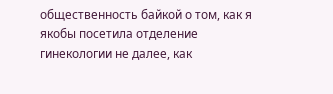общественность байкой о том, как я якобы посетила отделение гинекологии не далее, как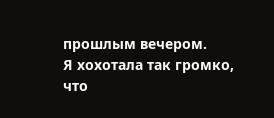прошлым вечером.
Я хохотала так громко, что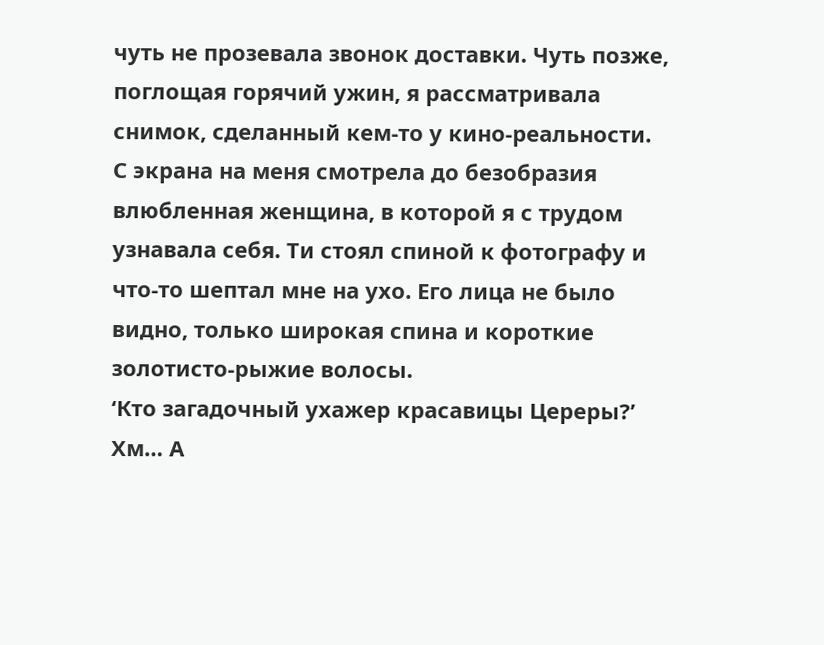чуть не прозевала звонок доставки. Чуть позже, поглощая горячий ужин, я рассматривала снимок, сделанный кем-то у кино-реальности.
С экрана на меня смотрела до безобразия влюбленная женщина, в которой я с трудом узнавала себя. Ти стоял спиной к фотографу и что-то шептал мне на ухо. Его лица не было видно, только широкая спина и короткие золотисто-рыжие волосы.
‘Кто загадочный ухажер красавицы Цереры?’
Хм… А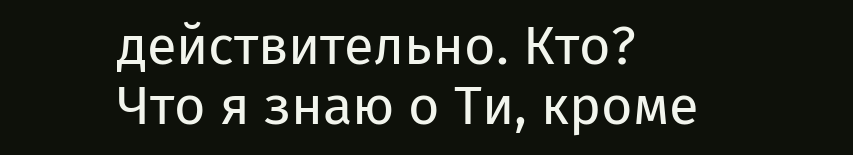действительно. Кто?
Что я знаю о Ти, кроме